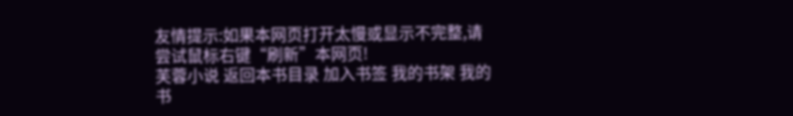友情提示:如果本网页打开太慢或显示不完整,请尝试鼠标右键“刷新”本网页!
芙蓉小说 返回本书目录 加入书签 我的书架 我的书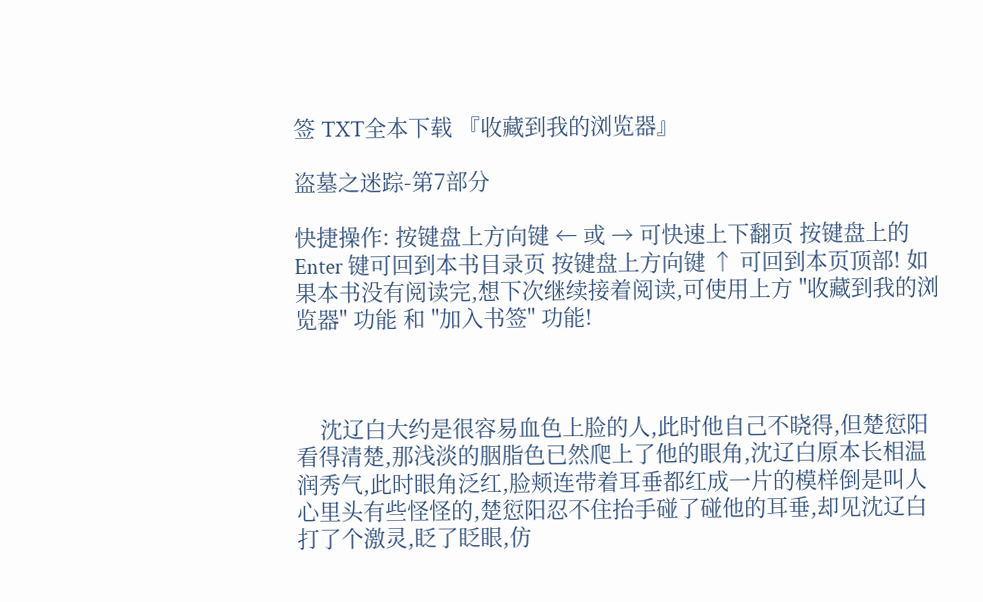签 TXT全本下载 『收藏到我的浏览器』

盗墓之迷踪-第7部分

快捷操作: 按键盘上方向键 ← 或 → 可快速上下翻页 按键盘上的 Enter 键可回到本书目录页 按键盘上方向键 ↑ 可回到本页顶部! 如果本书没有阅读完,想下次继续接着阅读,可使用上方 "收藏到我的浏览器" 功能 和 "加入书签" 功能!



    沈辽白大约是很容易血色上脸的人,此时他自己不晓得,但楚愆阳看得清楚,那浅淡的胭脂色已然爬上了他的眼角,沈辽白原本长相温润秀气,此时眼角泛红,脸颊连带着耳垂都红成一片的模样倒是叫人心里头有些怪怪的,楚愆阳忍不住抬手碰了碰他的耳垂,却见沈辽白打了个激灵,眨了眨眼,仿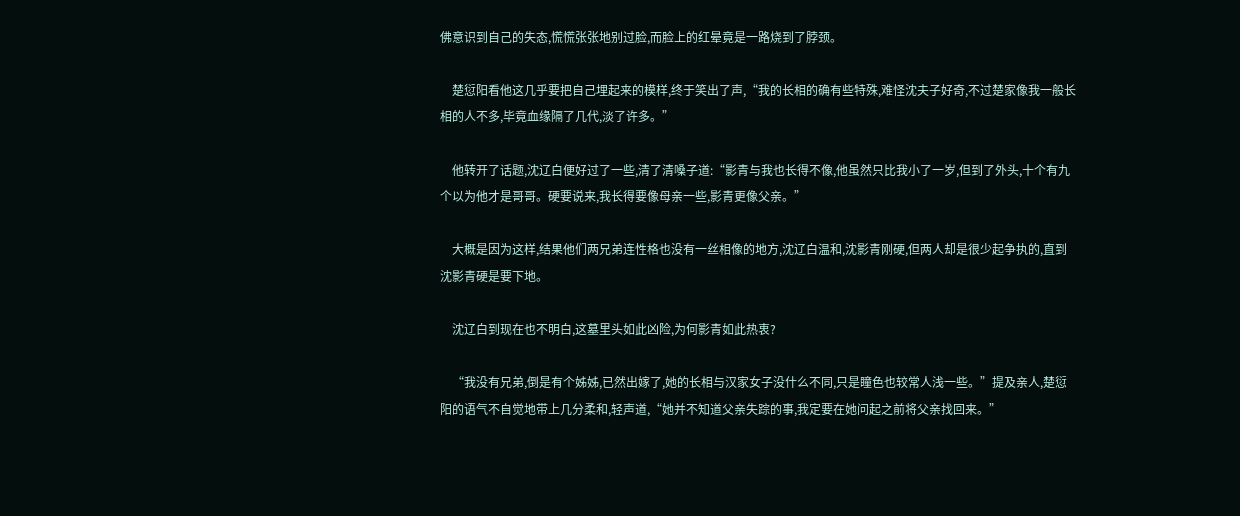佛意识到自己的失态,慌慌张张地别过脸,而脸上的红晕竟是一路烧到了脖颈。

    楚愆阳看他这几乎要把自己埋起来的模样,终于笑出了声,“我的长相的确有些特殊,难怪沈夫子好奇,不过楚家像我一般长相的人不多,毕竟血缘隔了几代,淡了许多。”

    他转开了话题,沈辽白便好过了一些,清了清嗓子道:“影青与我也长得不像,他虽然只比我小了一岁,但到了外头,十个有九个以为他才是哥哥。硬要说来,我长得要像母亲一些,影青更像父亲。”

    大概是因为这样,结果他们两兄弟连性格也没有一丝相像的地方,沈辽白温和,沈影青刚硬,但两人却是很少起争执的,直到沈影青硬是要下地。

    沈辽白到现在也不明白,这墓里头如此凶险,为何影青如此热衷?

    “我没有兄弟,倒是有个姊姊,已然出嫁了,她的长相与汉家女子没什么不同,只是瞳色也较常人浅一些。”提及亲人,楚愆阳的语气不自觉地带上几分柔和,轻声道,“她并不知道父亲失踪的事,我定要在她问起之前将父亲找回来。”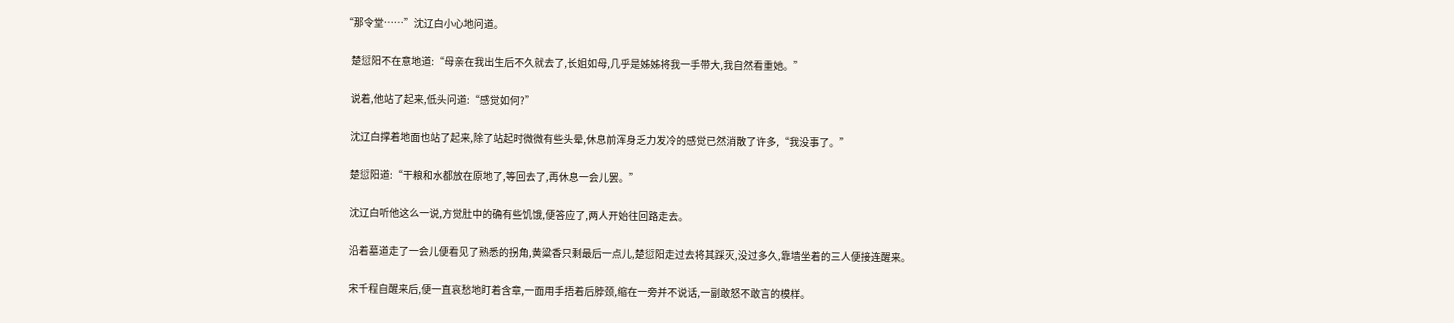“那令堂……”沈辽白小心地问道。

    楚愆阳不在意地道:“母亲在我出生后不久就去了,长姐如母,几乎是姊姊将我一手带大,我自然看重她。”

    说着,他站了起来,低头问道:“感觉如何?”

    沈辽白撑着地面也站了起来,除了站起时微微有些头晕,休息前浑身乏力发冷的感觉已然消散了许多,“我没事了。”

    楚愆阳道:“干粮和水都放在原地了,等回去了,再休息一会儿罢。”

    沈辽白听他这么一说,方觉肚中的确有些饥饿,便答应了,两人开始往回路走去。

    沿着墓道走了一会儿便看见了熟悉的拐角,黄粱香只剩最后一点儿,楚愆阳走过去将其踩灭,没过多久,靠墙坐着的三人便接连醒来。

    宋千程自醒来后,便一直哀愁地盯着含章,一面用手捂着后脖颈,缩在一旁并不说话,一副敢怒不敢言的模样。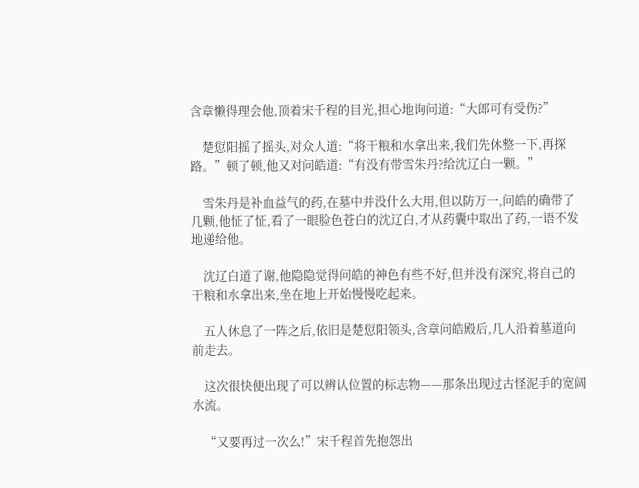含章懒得理会他,顶着宋千程的目光,担心地询问道:“大郎可有受伤?”

    楚愆阳摇了摇头,对众人道:“将干粮和水拿出来,我们先休整一下,再探路。”顿了顿,他又对问皓道:“有没有带雪朱丹?给沈辽白一颗。”

    雪朱丹是补血益气的药,在墓中并没什么大用,但以防万一,问皓的确带了几颗,他怔了怔,看了一眼脸色苍白的沈辽白,才从药囊中取出了药,一语不发地递给他。

    沈辽白道了谢,他隐隐觉得问皓的神色有些不好,但并没有深究,将自己的干粮和水拿出来,坐在地上开始慢慢吃起来。

    五人休息了一阵之后,依旧是楚愆阳领头,含章问皓殿后,几人沿着墓道向前走去。

    这次很快便出现了可以辨认位置的标志物——那条出现过古怪泥手的宽阔水流。

    “又要再过一次么!”宋千程首先抱怨出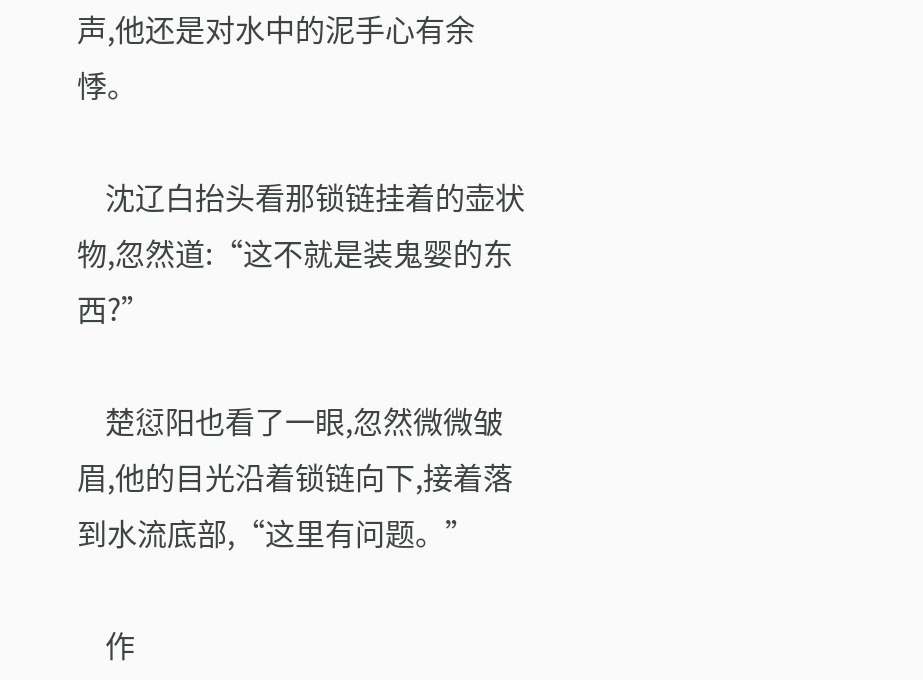声,他还是对水中的泥手心有余悸。

    沈辽白抬头看那锁链挂着的壶状物,忽然道:“这不就是装鬼婴的东西?”

    楚愆阳也看了一眼,忽然微微皱眉,他的目光沿着锁链向下,接着落到水流底部,“这里有问题。”

    作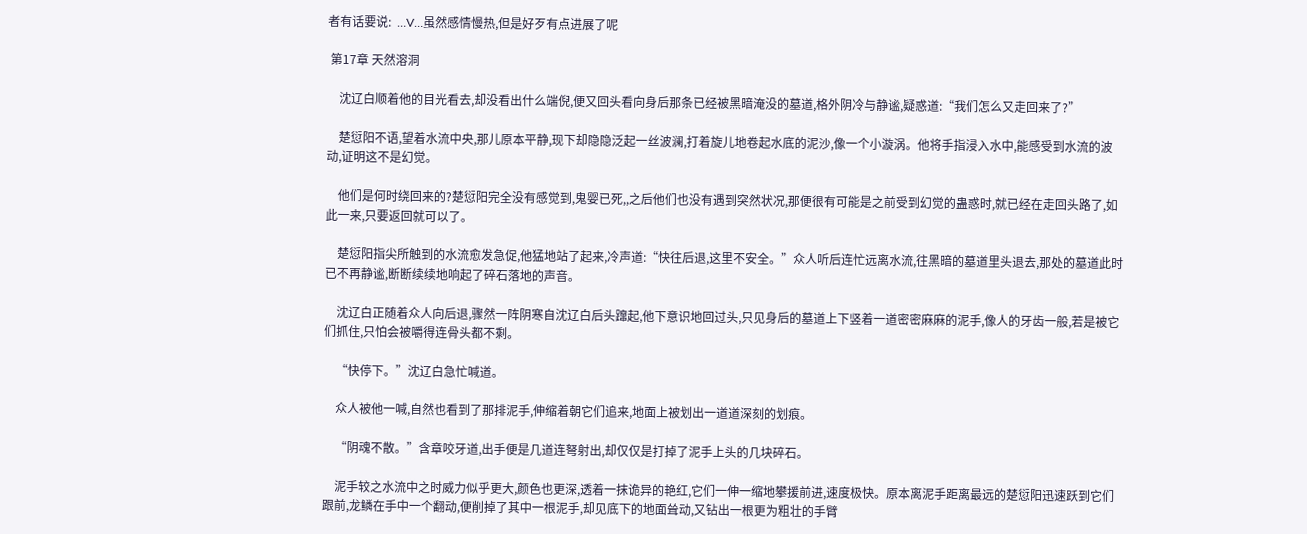者有话要说:  …V…虽然感情慢热,但是好歹有点进展了呢

 第17章 天然溶洞

    沈辽白顺着他的目光看去,却没看出什么端倪,便又回头看向身后那条已经被黑暗淹没的墓道,格外阴冷与静谧,疑惑道:“我们怎么又走回来了?”

    楚愆阳不语,望着水流中央,那儿原本平静,现下却隐隐泛起一丝波澜,打着旋儿地卷起水底的泥沙,像一个小漩涡。他将手指浸入水中,能感受到水流的波动,证明这不是幻觉。

    他们是何时绕回来的?楚愆阳完全没有感觉到,鬼婴已死,,之后他们也没有遇到突然状况,那便很有可能是之前受到幻觉的蛊惑时,就已经在走回头路了,如此一来,只要返回就可以了。

    楚愆阳指尖所触到的水流愈发急促,他猛地站了起来,冷声道:“快往后退,这里不安全。”众人听后连忙远离水流,往黑暗的墓道里头退去,那处的墓道此时已不再静谧,断断续续地响起了碎石落地的声音。

    沈辽白正随着众人向后退,骤然一阵阴寒自沈辽白后头蹿起,他下意识地回过头,只见身后的墓道上下竖着一道密密麻麻的泥手,像人的牙齿一般,若是被它们抓住,只怕会被嚼得连骨头都不剩。

    “快停下。”沈辽白急忙喊道。

    众人被他一喊,自然也看到了那排泥手,伸缩着朝它们追来,地面上被划出一道道深刻的划痕。

    “阴魂不散。”含章咬牙道,出手便是几道连弩射出,却仅仅是打掉了泥手上头的几块碎石。

    泥手较之水流中之时威力似乎更大,颜色也更深,透着一抹诡异的艳红,它们一伸一缩地攀援前进,速度极快。原本离泥手距离最远的楚愆阳迅速跃到它们跟前,龙鳞在手中一个翻动,便削掉了其中一根泥手,却见底下的地面耸动,又钻出一根更为粗壮的手臂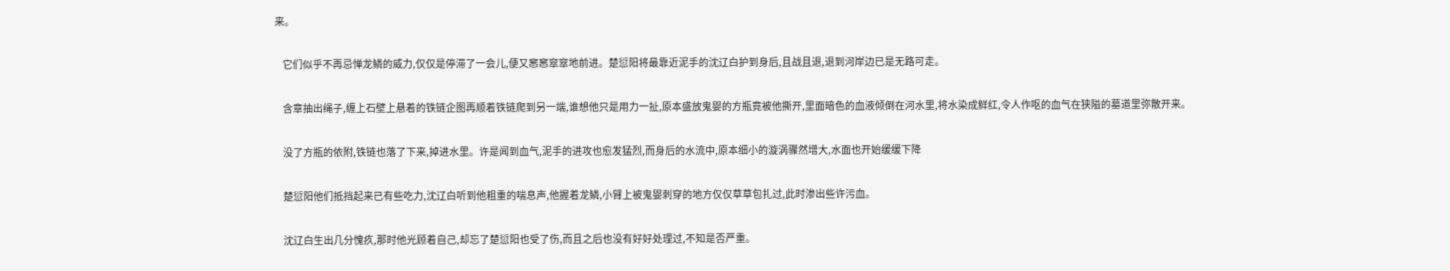来。

    它们似乎不再忌惮龙鳞的威力,仅仅是停滞了一会儿,便又窸窸窣窣地前进。楚愆阳将最靠近泥手的沈辽白护到身后,且战且退,退到河岸边已是无路可走。

    含章抽出绳子,缠上石壁上悬着的铁链企图再顺着铁链爬到另一端,谁想他只是用力一扯,原本盛放鬼婴的方瓶竟被他撕开,里面暗色的血液倾倒在河水里,将水染成鲜红,令人作呕的血气在狭隘的墓道里弥散开来。

    没了方瓶的依附,铁链也落了下来,掉进水里。许是闻到血气,泥手的进攻也愈发猛烈,而身后的水流中,原本细小的漩涡骤然增大,水面也开始缓缓下降

    楚愆阳他们抵挡起来已有些吃力,沈辽白听到他粗重的喘息声,他握着龙鳞,小臂上被鬼婴刺穿的地方仅仅草草包扎过,此时渗出些许污血。

    沈辽白生出几分愧疚,那时他光顾着自己,却忘了楚愆阳也受了伤,而且之后也没有好好处理过,不知是否严重。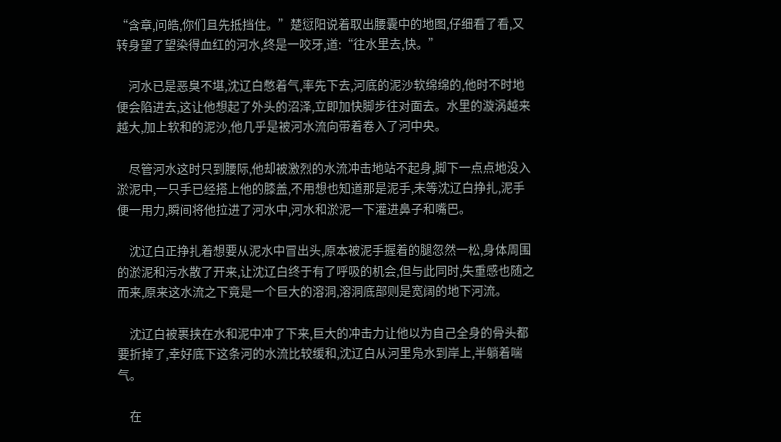“含章,问皓,你们且先抵挡住。”楚愆阳说着取出腰囊中的地图,仔细看了看,又转身望了望染得血红的河水,终是一咬牙,道:“往水里去,快。”

    河水已是恶臭不堪,沈辽白憋着气,率先下去,河底的泥沙软绵绵的,他时不时地便会陷进去,这让他想起了外头的沼泽,立即加快脚步往对面去。水里的漩涡越来越大,加上软和的泥沙,他几乎是被河水流向带着卷入了河中央。

    尽管河水这时只到腰际,他却被激烈的水流冲击地站不起身,脚下一点点地没入淤泥中,一只手已经搭上他的膝盖,不用想也知道那是泥手,未等沈辽白挣扎,泥手便一用力,瞬间将他拉进了河水中,河水和淤泥一下灌进鼻子和嘴巴。

    沈辽白正挣扎着想要从泥水中冒出头,原本被泥手握着的腿忽然一松,身体周围的淤泥和污水散了开来,让沈辽白终于有了呼吸的机会,但与此同时,失重感也随之而来,原来这水流之下竟是一个巨大的溶洞,溶洞底部则是宽阔的地下河流。

    沈辽白被裹挟在水和泥中冲了下来,巨大的冲击力让他以为自己全身的骨头都要折掉了,幸好底下这条河的水流比较缓和,沈辽白从河里凫水到岸上,半躺着喘气。

    在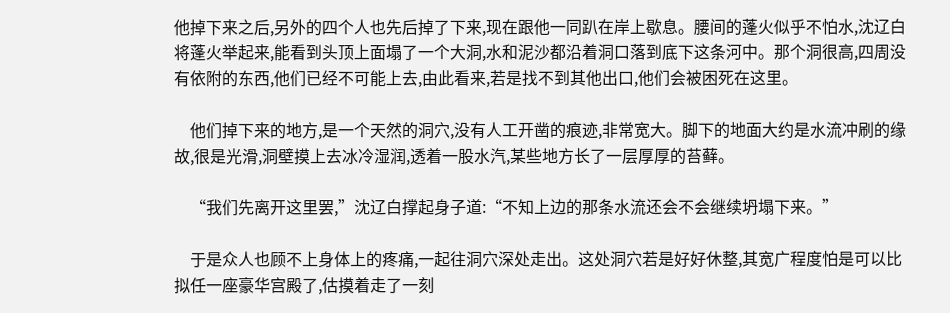他掉下来之后,另外的四个人也先后掉了下来,现在跟他一同趴在岸上歇息。腰间的蓬火似乎不怕水,沈辽白将蓬火举起来,能看到头顶上面塌了一个大洞,水和泥沙都沿着洞口落到底下这条河中。那个洞很高,四周没有依附的东西,他们已经不可能上去,由此看来,若是找不到其他出口,他们会被困死在这里。

    他们掉下来的地方,是一个天然的洞穴,没有人工开凿的痕迹,非常宽大。脚下的地面大约是水流冲刷的缘故,很是光滑,洞壁摸上去冰冷湿润,透着一股水汽,某些地方长了一层厚厚的苔藓。

    “我们先离开这里罢,”沈辽白撑起身子道:“不知上边的那条水流还会不会继续坍塌下来。”

    于是众人也顾不上身体上的疼痛,一起往洞穴深处走出。这处洞穴若是好好休整,其宽广程度怕是可以比拟任一座豪华宫殿了,估摸着走了一刻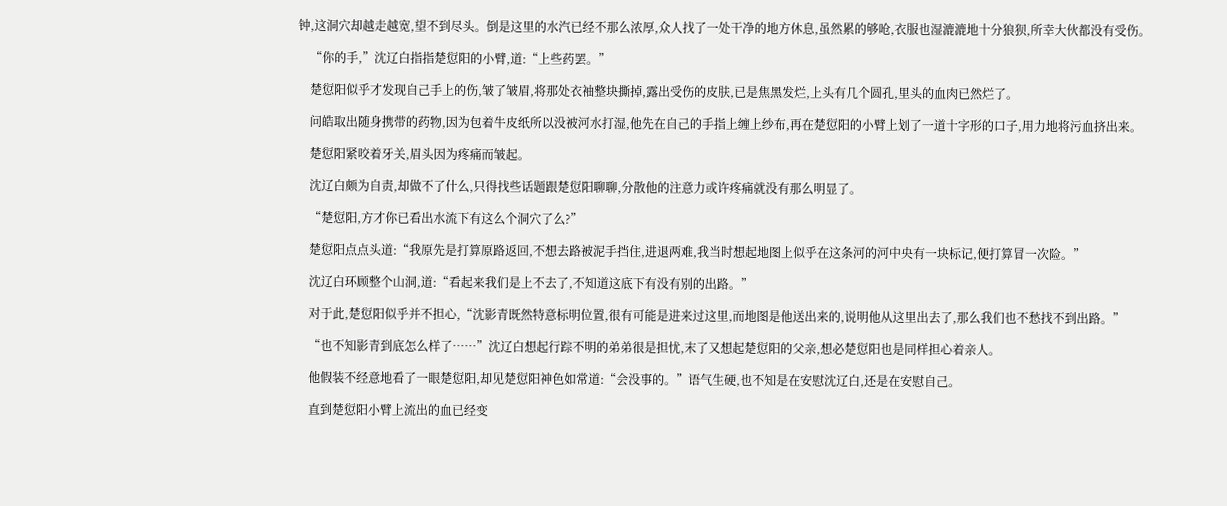钟,这洞穴却越走越宽,望不到尽头。倒是这里的水汽已经不那么浓厚,众人找了一处干净的地方休息,虽然累的够呛,衣服也湿漉漉地十分狼狈,所幸大伙都没有受伤。

    “你的手,”沈辽白指指楚愆阳的小臂,道:“上些药罢。”

    楚愆阳似乎才发现自己手上的伤,皱了皱眉,将那处衣袖整块撕掉,露出受伤的皮肤,已是焦黑发烂,上头有几个圆孔,里头的血肉已然烂了。

    问皓取出随身携带的药物,因为包着牛皮纸所以没被河水打湿,他先在自己的手指上缠上纱布,再在楚愆阳的小臂上划了一道十字形的口子,用力地将污血挤出来。

    楚愆阳紧咬着牙关,眉头因为疼痛而皱起。

    沈辽白颇为自责,却做不了什么,只得找些话题跟楚愆阳聊聊,分散他的注意力或许疼痛就没有那么明显了。

    “楚愆阳,方才你已看出水流下有这么个洞穴了么?”

    楚愆阳点点头道:“我原先是打算原路返回,不想去路被泥手挡住,进退两难,我当时想起地图上似乎在这条河的河中央有一块标记,便打算冒一次险。”

    沈辽白环顾整个山洞,道:“看起来我们是上不去了,不知道这底下有没有别的出路。”

    对于此,楚愆阳似乎并不担心,“沈影青既然特意标明位置,很有可能是进来过这里,而地图是他送出来的,说明他从这里出去了,那么我们也不愁找不到出路。”

    “也不知影青到底怎么样了……”沈辽白想起行踪不明的弟弟很是担忧,末了又想起楚愆阳的父亲,想必楚愆阳也是同样担心着亲人。

    他假装不经意地看了一眼楚愆阳,却见楚愆阳神色如常道:“会没事的。”语气生硬,也不知是在安慰沈辽白,还是在安慰自己。

    直到楚愆阳小臂上流出的血已经变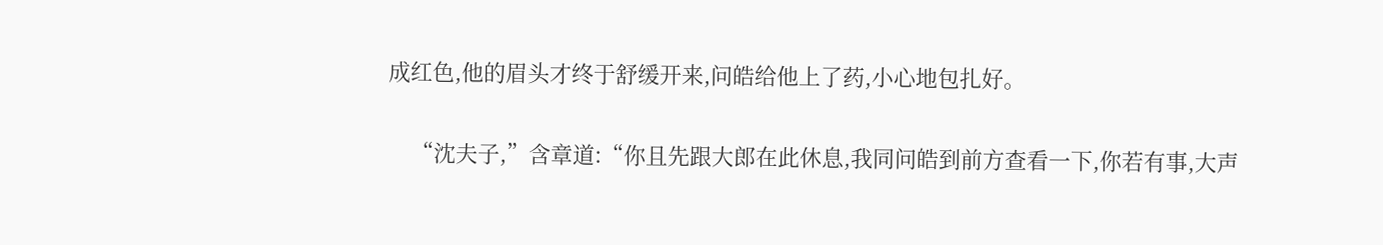成红色,他的眉头才终于舒缓开来,问皓给他上了药,小心地包扎好。

    “沈夫子,”含章道:“你且先跟大郎在此休息,我同问皓到前方查看一下,你若有事,大声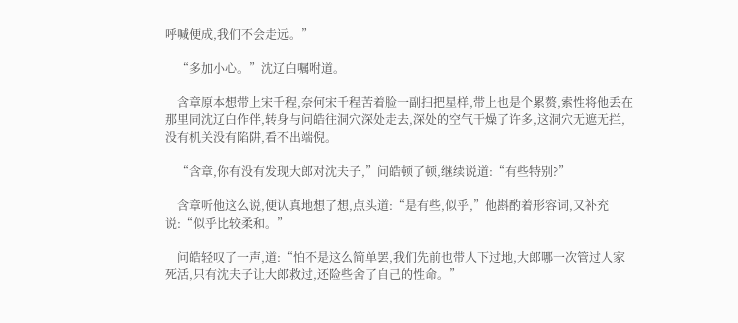呼喊便成,我们不会走远。”

    “多加小心。”沈辽白嘱咐道。

    含章原本想带上宋千程,奈何宋千程苦着脸一副扫把星样,带上也是个累赘,索性将他丢在那里同沈辽白作伴,转身与问皓往洞穴深处走去,深处的空气干燥了许多,这洞穴无遮无拦,没有机关没有陷阱,看不出端倪。

    “含章,你有没有发现大郎对沈夫子,”问皓顿了顿,继续说道:“有些特别?”

    含章听他这么说,便认真地想了想,点头道:“是有些,似乎,”他斟酌着形容词,又补充说:“似乎比较柔和。”

    问皓轻叹了一声,道:“怕不是这么简单罢,我们先前也带人下过地,大郎哪一次管过人家死活,只有沈夫子让大郎救过,还险些舍了自己的性命。”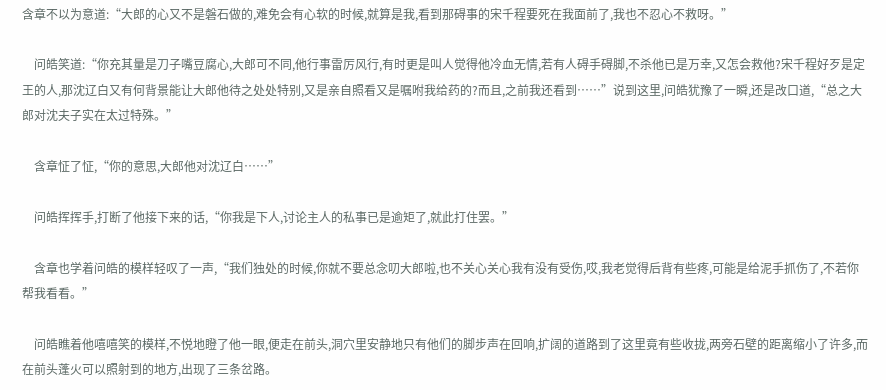含章不以为意道:“大郎的心又不是磐石做的,难免会有心软的时候,就算是我,看到那碍事的宋千程要死在我面前了,我也不忍心不救呀。”

    问皓笑道:“你充其量是刀子嘴豆腐心,大郎可不同,他行事雷厉风行,有时更是叫人觉得他冷血无情,若有人碍手碍脚,不杀他已是万幸,又怎会救他?宋千程好歹是定王的人,那沈辽白又有何背景能让大郎他待之处处特别,又是亲自照看又是嘱咐我给药的?而且,之前我还看到……”说到这里,问皓犹豫了一瞬,还是改口道,“总之大郎对沈夫子实在太过特殊。”

    含章怔了怔,“你的意思,大郎他对沈辽白……”

    问皓挥挥手,打断了他接下来的话,“你我是下人,讨论主人的私事已是逾矩了,就此打住罢。”

    含章也学着问皓的模样轻叹了一声,“我们独处的时候,你就不要总念叨大郎啦,也不关心关心我有没有受伤,哎,我老觉得后背有些疼,可能是给泥手抓伤了,不若你帮我看看。”

    问皓瞧着他嘻嘻笑的模样,不悦地瞪了他一眼,便走在前头,洞穴里安静地只有他们的脚步声在回响,扩阔的道路到了这里竟有些收拢,两旁石壁的距离缩小了许多,而在前头蓬火可以照射到的地方,出现了三条岔路。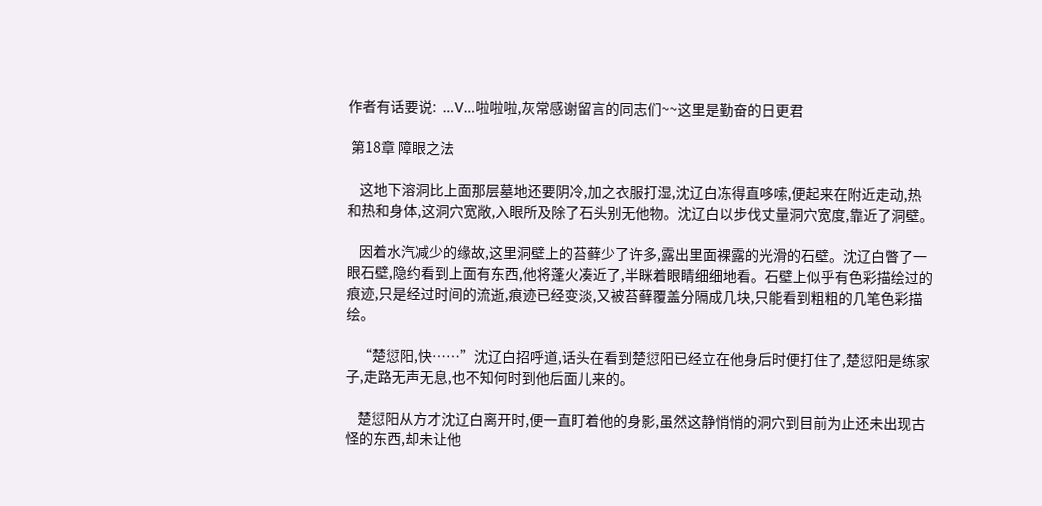作者有话要说:  …V…啦啦啦,灰常感谢留言的同志们~~这里是勤奋的日更君

 第18章 障眼之法

    这地下溶洞比上面那层墓地还要阴冷,加之衣服打湿,沈辽白冻得直哆嗦,便起来在附近走动,热和热和身体,这洞穴宽敞,入眼所及除了石头别无他物。沈辽白以步伐丈量洞穴宽度,靠近了洞壁。

    因着水汽减少的缘故,这里洞壁上的苔藓少了许多,露出里面裸露的光滑的石壁。沈辽白瞥了一眼石壁,隐约看到上面有东西,他将蓬火凑近了,半眯着眼睛细细地看。石壁上似乎有色彩描绘过的痕迹,只是经过时间的流逝,痕迹已经变淡,又被苔藓覆盖分隔成几块,只能看到粗粗的几笔色彩描绘。

    “楚愆阳,快……”沈辽白招呼道,话头在看到楚愆阳已经立在他身后时便打住了,楚愆阳是练家子,走路无声无息,也不知何时到他后面儿来的。

    楚愆阳从方才沈辽白离开时,便一直盯着他的身影,虽然这静悄悄的洞穴到目前为止还未出现古怪的东西,却未让他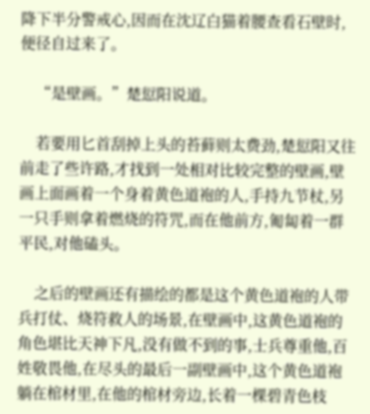降下半分警戒心,因而在沈辽白猫着腰查看石壁时,便径自过来了。

    “是壁画。”楚愆阳说道。

    若要用匕首刮掉上头的苔藓则太费劲,楚愆阳又往前走了些许路,才找到一处相对比较完整的壁画,壁画上面画着一个身着黄色道袍的人,手持九节杖,另一只手则拿着燃烧的符咒,而在他前方,匍匐着一群平民,对他磕头。

    之后的壁画还有描绘的都是这个黄色道袍的人带兵打仗、烧符救人的场景,在壁画中,这黄色道袍的角色堪比天神下凡,没有做不到的事,士兵尊重他,百姓敬畏他,在尽头的最后一副壁画中,这个黄色道袍躺在棺材里,在他的棺材旁边,长着一棵碧青色枝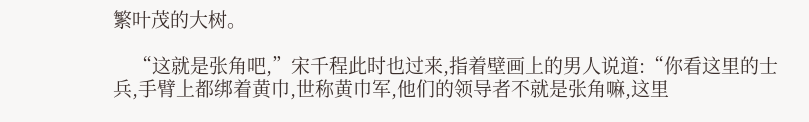繁叶茂的大树。

    “这就是张角吧,”宋千程此时也过来,指着壁画上的男人说道:“你看这里的士兵,手臂上都绑着黄巾,世称黄巾军,他们的领导者不就是张角嘛,这里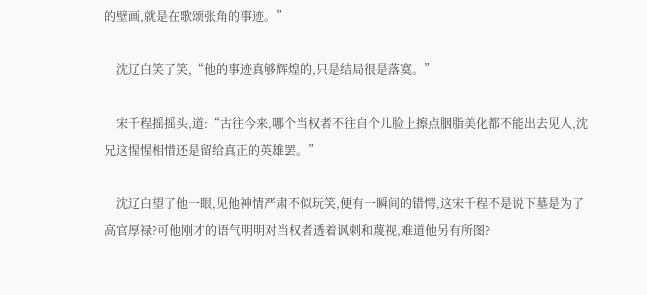的壁画,就是在歌颂张角的事迹。”

    沈辽白笑了笑,“他的事迹真够辉煌的,只是结局很是落寞。”

    宋千程摇摇头,道:“古往今来,哪个当权者不往自个儿脸上擦点胭脂美化都不能出去见人,沈兄这惺惺相惜还是留给真正的英雄罢。”

    沈辽白望了他一眼,见他神情严肃不似玩笑,便有一瞬间的错愕,这宋千程不是说下墓是为了高官厚禄?可他刚才的语气明明对当权者透着讽刺和蔑视,难道他另有所图?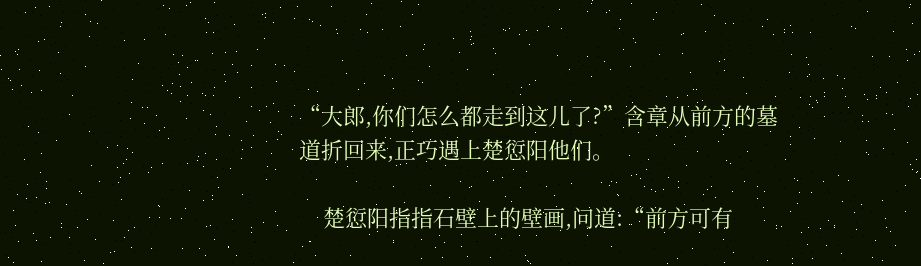“大郎,你们怎么都走到这儿了?”含章从前方的墓道折回来,正巧遇上楚愆阳他们。

    楚愆阳指指石壁上的壁画,问道:“前方可有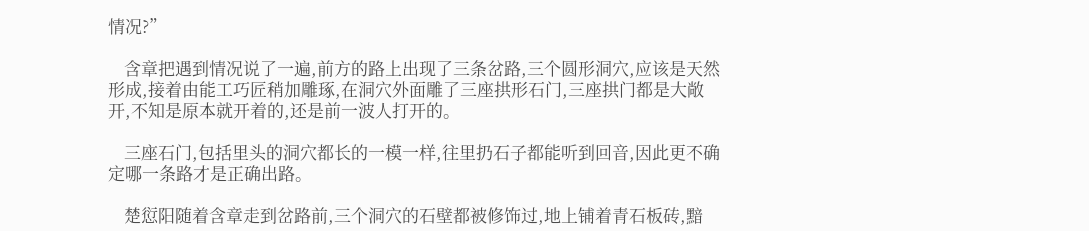情况?”

    含章把遇到情况说了一遍,前方的路上出现了三条岔路,三个圆形洞穴,应该是天然形成,接着由能工巧匠稍加雕琢,在洞穴外面雕了三座拱形石门,三座拱门都是大敞开,不知是原本就开着的,还是前一波人打开的。

    三座石门,包括里头的洞穴都长的一模一样,往里扔石子都能听到回音,因此更不确定哪一条路才是正确出路。

    楚愆阳随着含章走到岔路前,三个洞穴的石壁都被修饰过,地上铺着青石板砖,黯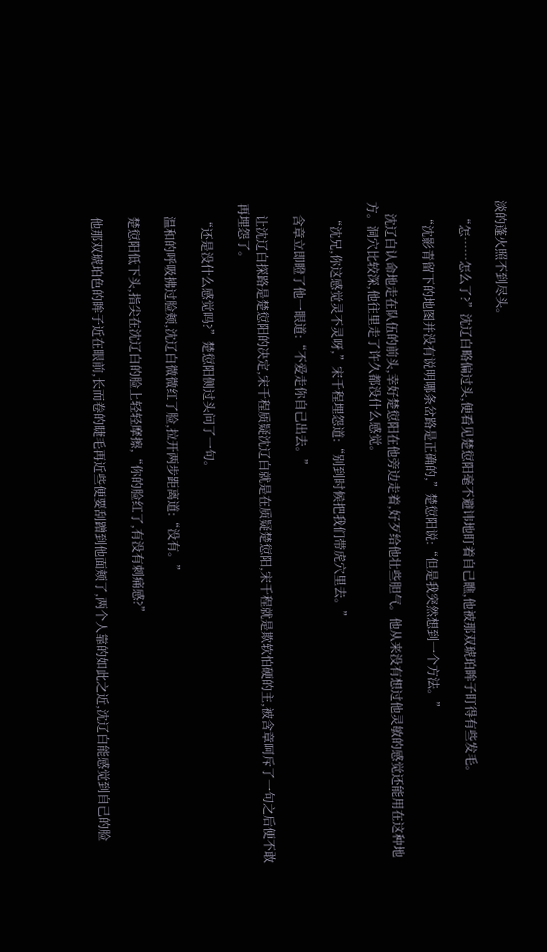淡的蓬火照不到尽头。

    “怎……怎么了?”沈辽白略偏过头,便看见楚愆阳毫不避讳地盯着自己瞧,他被那双琥珀眸子盯得有些发毛。

    “沈影青留下的地图并没有说明哪条岔路是正确的,”楚愆阳说:“但是我突然想到一个方法。”

    沈辽白认命地走在队伍的前头,幸好楚愆阳在他旁边走着,好歹给他壮些胆气。他从来没有想过他灵敏的感觉还能用在这种地方。洞穴比较深,他往里走了许久都没什么感觉。

    “沈兄,你这感觉灵不灵呀,”宋千程埋怨道:“别到时候把我们带虎穴里去。”

    含章立即瞪了他一眼道:“不爱走你自己出去。”

    让沈辽白探路是楚愆阳的决定,宋千程质疑沈辽白就是在质疑楚愆阳,宋千程就是欺软怕硬的主,被含章呵斥了一句之后便不敢再埋怨了。

    “还是没什么感觉吗?”楚愆阳侧过头问了一句。

    温和的呼吸拂过脸颊,沈辽白微微红了脸,拉开两步距离道:“没有。”

    楚愆阳低下头,指尖在沈辽白的脸上轻轻摩擦,“你的脸红了,有没有刺痛感?”

    他那双琥珀色的眸子近在眼前,长而卷的睫毛再近些便要刮蹭到他面颊了,两个人靠的如此之近,沈辽白能感觉到自己的脸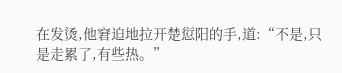在发烫,他窘迫地拉开楚愆阳的手,道:“不是,只是走累了,有些热。”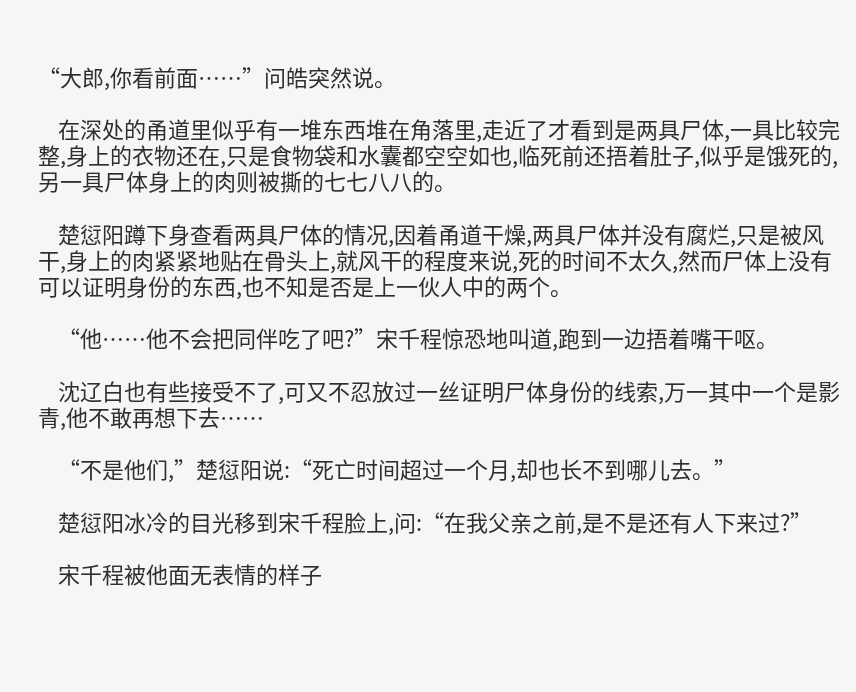“大郎,你看前面……”问皓突然说。

    在深处的甬道里似乎有一堆东西堆在角落里,走近了才看到是两具尸体,一具比较完整,身上的衣物还在,只是食物袋和水囊都空空如也,临死前还捂着肚子,似乎是饿死的,另一具尸体身上的肉则被撕的七七八八的。

    楚愆阳蹲下身查看两具尸体的情况,因着甬道干燥,两具尸体并没有腐烂,只是被风干,身上的肉紧紧地贴在骨头上,就风干的程度来说,死的时间不太久,然而尸体上没有可以证明身份的东西,也不知是否是上一伙人中的两个。

    “他……他不会把同伴吃了吧?”宋千程惊恐地叫道,跑到一边捂着嘴干呕。

    沈辽白也有些接受不了,可又不忍放过一丝证明尸体身份的线索,万一其中一个是影青,他不敢再想下去……

    “不是他们,”楚愆阳说:“死亡时间超过一个月,却也长不到哪儿去。”

    楚愆阳冰冷的目光移到宋千程脸上,问:“在我父亲之前,是不是还有人下来过?”

    宋千程被他面无表情的样子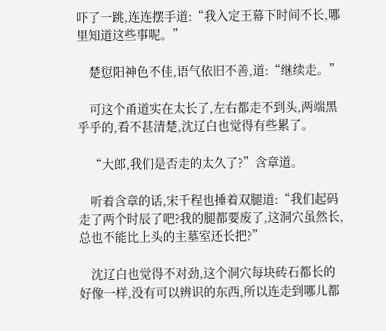吓了一跳,连连摆手道:“我入定王幕下时间不长,哪里知道这些事呢。”

    楚愆阳神色不佳,语气依旧不善,道:“继续走。”

    可这个甬道实在太长了,左右都走不到头,两端黑乎乎的,看不甚清楚,沈辽白也觉得有些累了。

    “大郎,我们是否走的太久了?”含章道。

    听着含章的话,宋千程也捶着双腿道:“我们起码走了两个时辰了吧?我的腿都要废了,这洞穴虽然长,总也不能比上头的主墓室还长把?”

    沈辽白也觉得不对劲,这个洞穴每块砖石都长的好像一样,没有可以辨识的东西,所以连走到哪儿都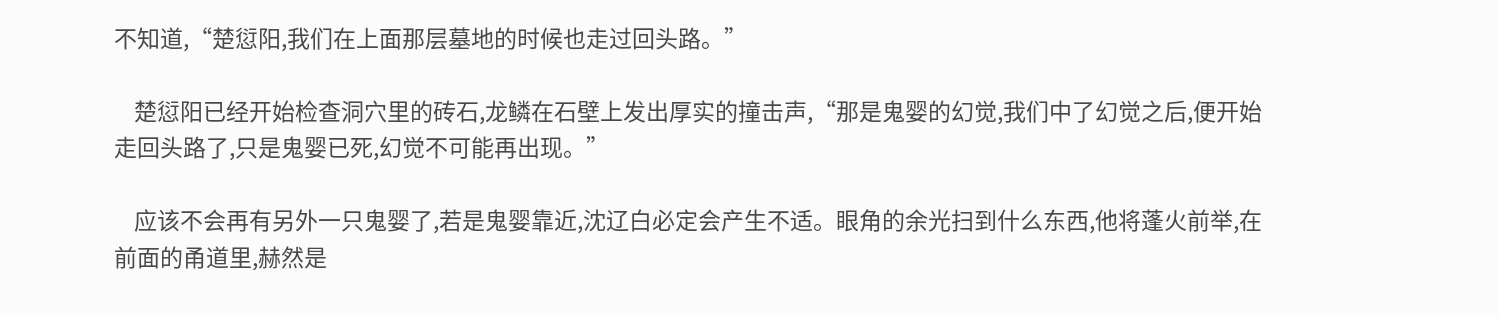不知道,“楚愆阳,我们在上面那层墓地的时候也走过回头路。”

    楚愆阳已经开始检查洞穴里的砖石,龙鳞在石壁上发出厚实的撞击声,“那是鬼婴的幻觉,我们中了幻觉之后,便开始走回头路了,只是鬼婴已死,幻觉不可能再出现。”

    应该不会再有另外一只鬼婴了,若是鬼婴靠近,沈辽白必定会产生不适。眼角的余光扫到什么东西,他将蓬火前举,在前面的甬道里,赫然是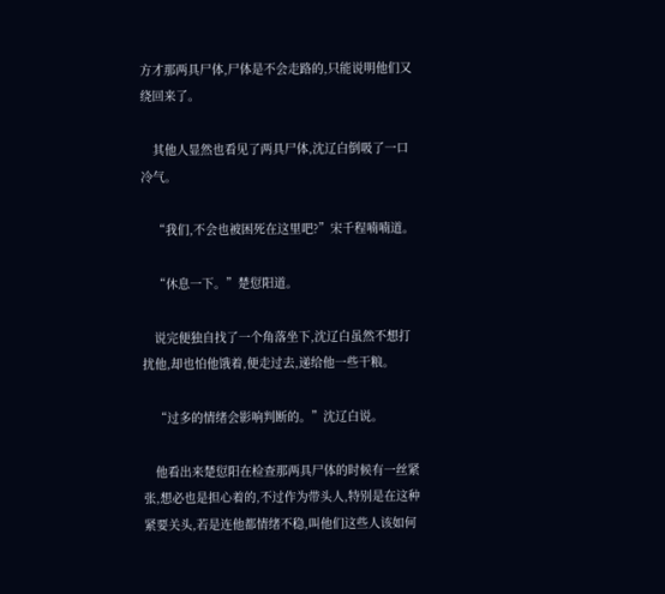方才那两具尸体,尸体是不会走路的,只能说明他们又绕回来了。

    其他人显然也看见了两具尸体,沈辽白倒吸了一口冷气。

    “我们,不会也被困死在这里吧?”宋千程喃喃道。

    “休息一下。”楚愆阳道。

    说完便独自找了一个角落坐下,沈辽白虽然不想打扰他,却也怕他饿着,便走过去,递给他一些干粮。

    “过多的情绪会影响判断的。”沈辽白说。

    他看出来楚愆阳在检查那两具尸体的时候有一丝紧张,想必也是担心着的,不过作为带头人,特别是在这种紧要关头,若是连他都情绪不稳,叫他们这些人该如何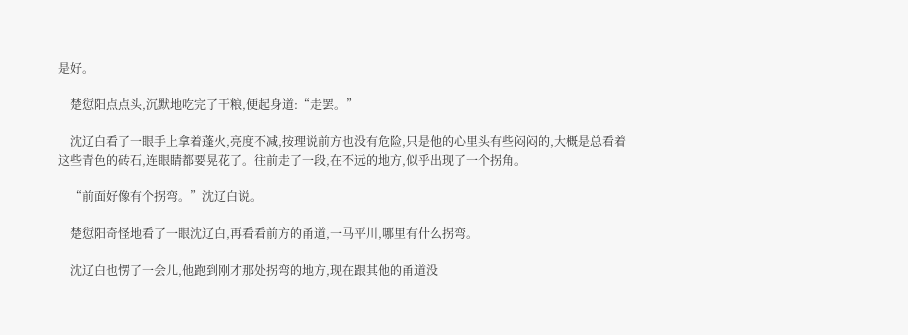是好。

    楚愆阳点点头,沉默地吃完了干粮,便起身道:“走罢。”

    沈辽白看了一眼手上拿着蓬火,亮度不减,按理说前方也没有危险,只是他的心里头有些闷闷的,大概是总看着这些青色的砖石,连眼睛都要晃花了。往前走了一段,在不远的地方,似乎出现了一个拐角。

    “前面好像有个拐弯。”沈辽白说。

    楚愆阳奇怪地看了一眼沈辽白,再看看前方的甬道,一马平川,哪里有什么拐弯。

    沈辽白也愣了一会儿,他跑到刚才那处拐弯的地方,现在跟其他的甬道没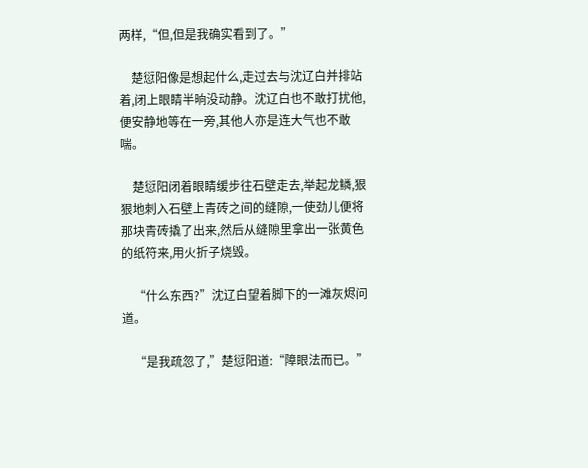两样,“但,但是我确实看到了。”

    楚愆阳像是想起什么,走过去与沈辽白并排站着,闭上眼睛半晌没动静。沈辽白也不敢打扰他,便安静地等在一旁,其他人亦是连大气也不敢喘。

    楚愆阳闭着眼睛缓步往石壁走去,举起龙鳞,狠狠地刺入石壁上青砖之间的缝隙,一使劲儿便将那块青砖撬了出来,然后从缝隙里拿出一张黄色的纸符来,用火折子烧毁。

    “什么东西?”沈辽白望着脚下的一滩灰烬问道。

    “是我疏忽了,”楚愆阳道:“障眼法而已。”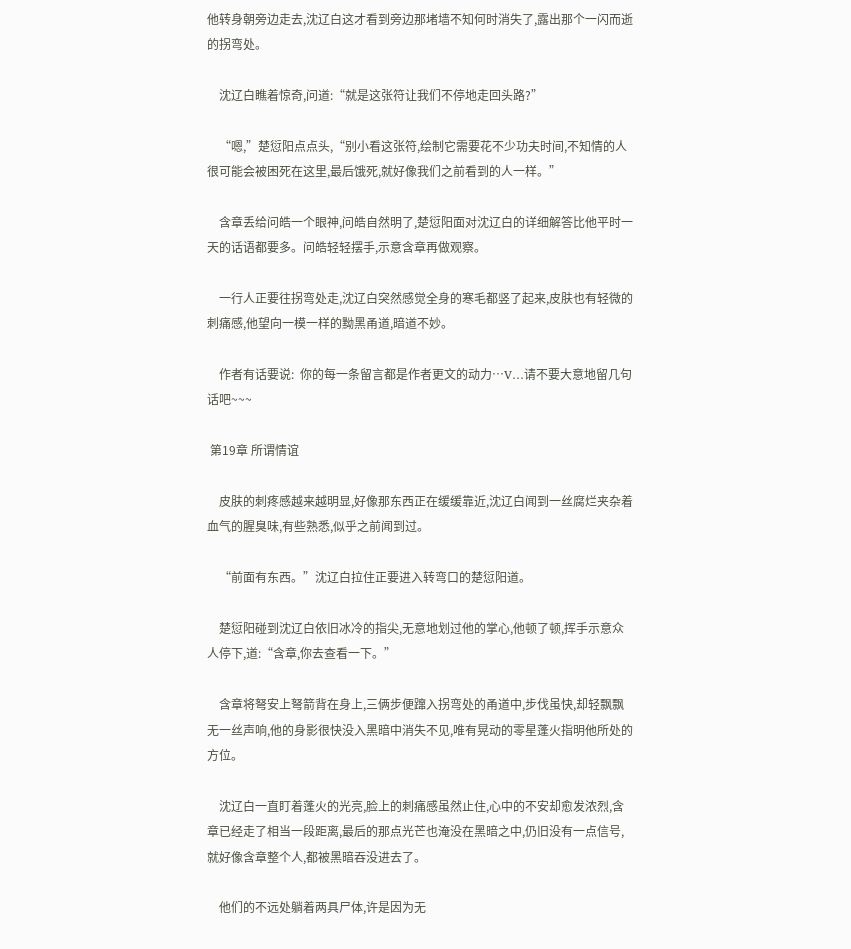他转身朝旁边走去,沈辽白这才看到旁边那堵墙不知何时消失了,露出那个一闪而逝的拐弯处。

    沈辽白瞧着惊奇,问道:“就是这张符让我们不停地走回头路?”

    “嗯,”楚愆阳点点头,“别小看这张符,绘制它需要花不少功夫时间,不知情的人很可能会被困死在这里,最后饿死,就好像我们之前看到的人一样。”

    含章丢给问皓一个眼神,问皓自然明了,楚愆阳面对沈辽白的详细解答比他平时一天的话语都要多。问皓轻轻摆手,示意含章再做观察。

    一行人正要往拐弯处走,沈辽白突然感觉全身的寒毛都竖了起来,皮肤也有轻微的刺痛感,他望向一模一样的黝黑甬道,暗道不妙。

    作者有话要说:  你的每一条留言都是作者更文的动力…V…请不要大意地留几句话吧~~~

 第19章 所谓情谊

    皮肤的刺疼感越来越明显,好像那东西正在缓缓靠近,沈辽白闻到一丝腐烂夹杂着血气的腥臭味,有些熟悉,似乎之前闻到过。

    “前面有东西。”沈辽白拉住正要进入转弯口的楚愆阳道。

    楚愆阳碰到沈辽白依旧冰冷的指尖,无意地划过他的掌心,他顿了顿,挥手示意众人停下,道:“含章,你去查看一下。”

    含章将弩安上弩箭背在身上,三俩步便蹿入拐弯处的甬道中,步伐虽快,却轻飘飘无一丝声响,他的身影很快没入黑暗中消失不见,唯有晃动的零星蓬火指明他所处的方位。

    沈辽白一直盯着蓬火的光亮,脸上的刺痛感虽然止住,心中的不安却愈发浓烈,含章已经走了相当一段距离,最后的那点光芒也淹没在黑暗之中,仍旧没有一点信号,就好像含章整个人,都被黑暗吞没进去了。

    他们的不远处躺着两具尸体,许是因为无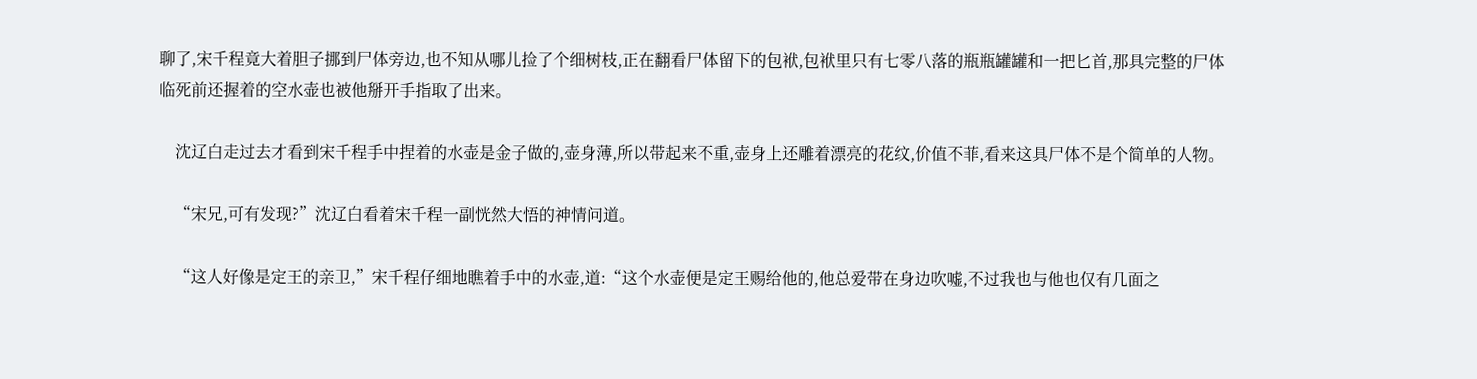聊了,宋千程竟大着胆子挪到尸体旁边,也不知从哪儿捡了个细树枝,正在翻看尸体留下的包袱,包袱里只有七零八落的瓶瓶罐罐和一把匕首,那具完整的尸体临死前还握着的空水壶也被他掰开手指取了出来。

    沈辽白走过去才看到宋千程手中捏着的水壶是金子做的,壶身薄,所以带起来不重,壶身上还雕着漂亮的花纹,价值不菲,看来这具尸体不是个简单的人物。

    “宋兄,可有发现?”沈辽白看着宋千程一副恍然大悟的神情问道。

    “这人好像是定王的亲卫,”宋千程仔细地瞧着手中的水壶,道:“这个水壶便是定王赐给他的,他总爱带在身边吹嘘,不过我也与他也仅有几面之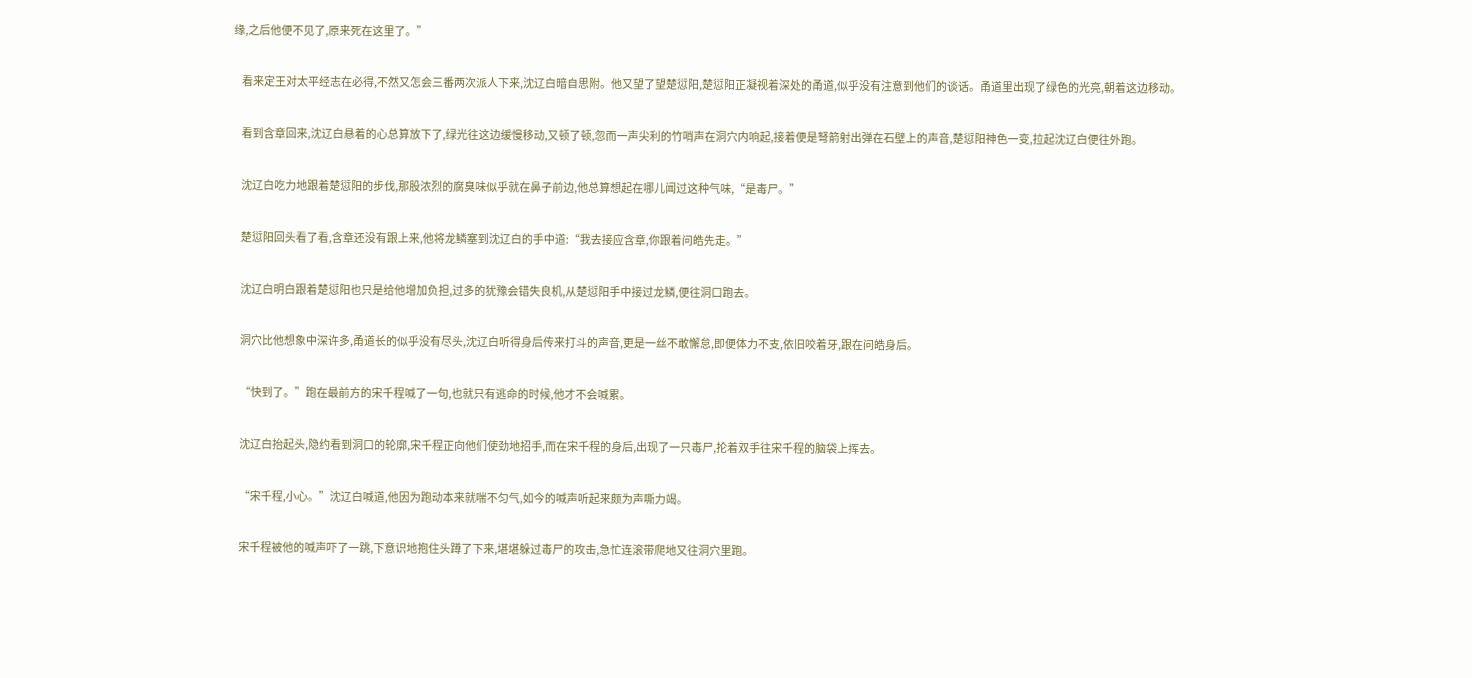缘,之后他便不见了,原来死在这里了。”

    看来定王对太平经志在必得,不然又怎会三番两次派人下来,沈辽白暗自思附。他又望了望楚愆阳,楚愆阳正凝视着深处的甬道,似乎没有注意到他们的谈话。甬道里出现了绿色的光亮,朝着这边移动。

    看到含章回来,沈辽白悬着的心总算放下了,绿光往这边缓慢移动,又顿了顿,忽而一声尖利的竹哨声在洞穴内响起,接着便是弩箭射出弹在石壁上的声音,楚愆阳神色一变,拉起沈辽白便往外跑。

    沈辽白吃力地跟着楚愆阳的步伐,那股浓烈的腐臭味似乎就在鼻子前边,他总算想起在哪儿闻过这种气味,“是毒尸。”

    楚愆阳回头看了看,含章还没有跟上来,他将龙鳞塞到沈辽白的手中道:“我去接应含章,你跟着问皓先走。”

    沈辽白明白跟着楚愆阳也只是给他增加负担,过多的犹豫会错失良机,从楚愆阳手中接过龙鳞,便往洞口跑去。

    洞穴比他想象中深许多,甬道长的似乎没有尽头,沈辽白听得身后传来打斗的声音,更是一丝不敢懈怠,即便体力不支,依旧咬着牙,跟在问皓身后。

    “快到了。”跑在最前方的宋千程喊了一句,也就只有逃命的时候,他才不会喊累。

    沈辽白抬起头,隐约看到洞口的轮廓,宋千程正向他们使劲地招手,而在宋千程的身后,出现了一只毒尸,抡着双手往宋千程的脑袋上挥去。

    “宋千程,小心。”沈辽白喊道,他因为跑动本来就喘不匀气,如今的喊声听起来颇为声嘶力竭。

    宋千程被他的喊声吓了一跳,下意识地抱住头蹲了下来,堪堪躲过毒尸的攻击,急忙连滚带爬地又往洞穴里跑。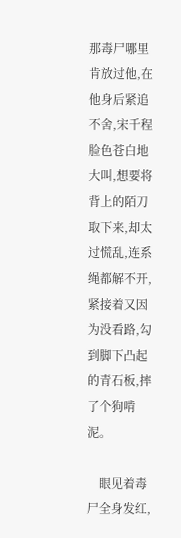那毒尸哪里肯放过他,在他身后紧追不舍,宋千程脸色苍白地大叫,想要将背上的陌刀取下来,却太过慌乱,连系绳都解不开,紧接着又因为没看路,勾到脚下凸起的青石板,摔了个狗啃泥。

    眼见着毒尸全身发红,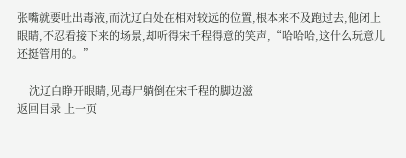张嘴就要吐出毒液,而沈辽白处在相对较远的位置,根本来不及跑过去,他闭上眼睛,不忍看接下来的场景,却听得宋千程得意的笑声,“哈哈哈,这什么玩意儿还挺管用的。”

    沈辽白睁开眼睛,见毒尸躺倒在宋千程的脚边滋
返回目录 上一页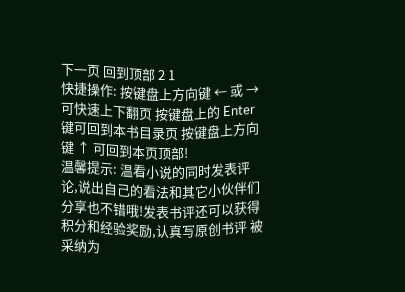下一页 回到顶部 2 1
快捷操作: 按键盘上方向键 ← 或 → 可快速上下翻页 按键盘上的 Enter 键可回到本书目录页 按键盘上方向键 ↑ 可回到本页顶部!
温馨提示: 温看小说的同时发表评论,说出自己的看法和其它小伙伴们分享也不错哦!发表书评还可以获得积分和经验奖励,认真写原创书评 被采纳为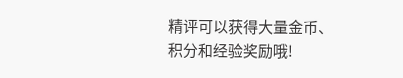精评可以获得大量金币、积分和经验奖励哦!